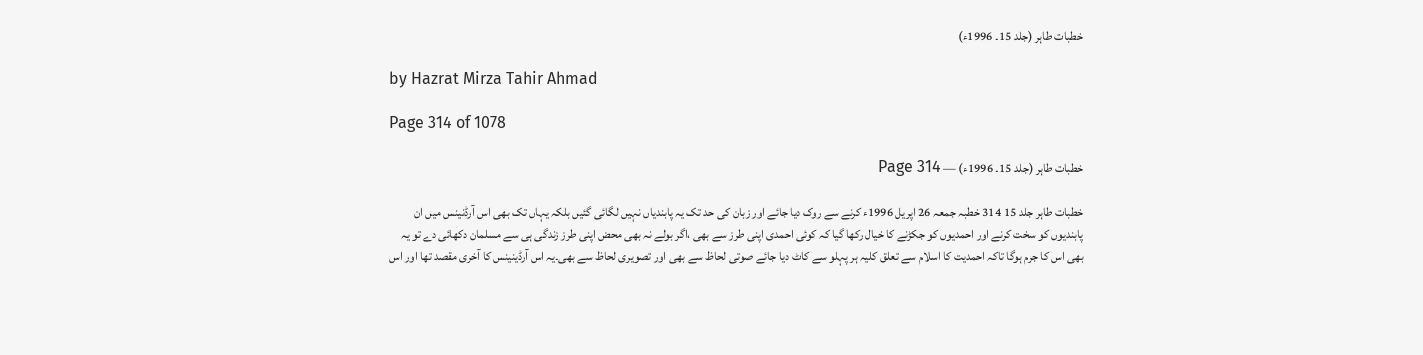خطبات طاہر (جلد 15۔ 1996ء)

by Hazrat Mirza Tahir Ahmad

Page 314 of 1078

خطبات طاہر (جلد 15۔ 1996ء) — Page 314

خطبات طاہر جلد 15 314 خطبہ جمعہ 26 اپریل 1996ء کرنے سے روک دیا جائے اور زبان کی حد تک یہ پابندیاں نہیں لگائی گئیں بلکہ یہاں تک بھی اس آرڈنینس میں ان پابندیوں کو سخت کرنے اور احمدیوں کو جکڑنے کا خیال رکھا گیا کہ کوئی احمدی اپنی طرز سے بھی ،اگر بولے نہ بھی محض اپنی طرز زندگی ہی سے مسلمان دکھائی دے تو یہ بھی اس کا جرم ہوگا تاکہ احمدیت کا اسلام سے تعلق کلیہ ہر پہلو سے کاٹ دیا جائے صوتی لحاظ سے بھی اور تصویری لحاظ سے بھی۔یہ اس آرڈینینس کا آخری مقصد تھا اور اس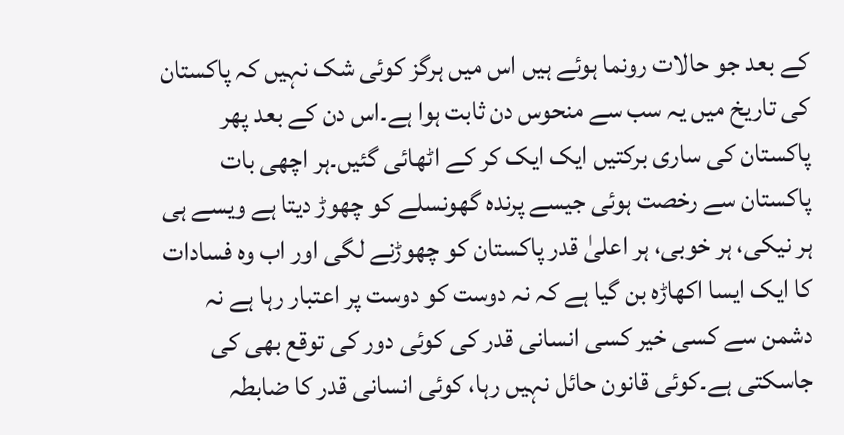کے بعد جو حالات رونما ہوئے ہیں اس میں ہرگز کوئی شک نہیں کہ پاکستان کی تاریخ میں یہ سب سے منحوس دن ثابت ہوا ہے۔اس دن کے بعد پھر پاکستان کی ساری برکتیں ایک ایک کر کے اٹھائی گئیں۔ہر اچھی بات پاکستان سے رخصت ہوئی جیسے پرندہ گھونسلے کو چھوڑ دیتا ہے ویسے ہی ہر نیکی، ہر خوبی، ہر اعلیٰ قدر پاکستان کو چھوڑنے لگی اور اب وہ فسادات کا ایک ایسا اکھاڑہ بن گیا ہے کہ نہ دوست کو دوست پر اعتبار رہا ہے نہ دشمن سے کسی خیر کسی انسانی قدر کی کوئی دور کی توقع بھی کی جاسکتی ہے۔کوئی قانون حائل نہیں رہا، کوئی انسانی قدر کا ضابطہ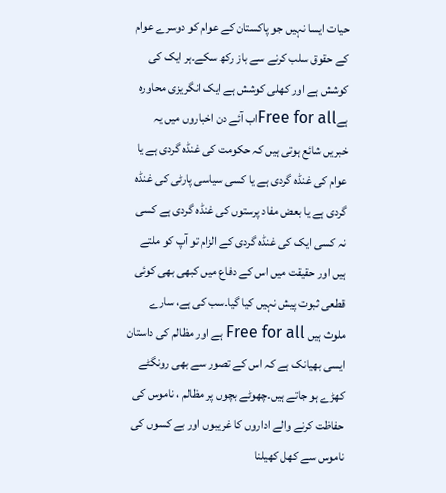حیات ایسا نہیں جو پاکستان کے عوام کو دوسرے عوام کے حقوق سلب کرنے سے باز رکھ سکے۔ہر ایک کی کوشش ہے اور کھلی کوشش ہے ایک انگریزی محاورہ ہےFree for allاب آئے دن اخباروں میں یہ خبریں شائع ہوتی ہیں کہ حکومت کی غنڈہ گردی ہے یا عوام کی غنڈہ گردی ہے یا کسی سیاسی پارٹی کی غنڈہ گردی ہے یا بعض مفاد پرستوں کی غنڈہ گردی ہے کسی نہ کسی ایک کی غنڈہ گردی کے الزام تو آپ کو ملتے ہیں اور حقیقت میں اس کے دفاع میں کبھی بھی کوئی قطعی ثبوت پیش نہیں کیا گیا۔سب کی ہے، سارے ملوث ہیں Free for all ہے اور مظالم کی داستان ایسی بھیانک ہے کہ اس کے تصور سے بھی رونگٹے کھڑے ہو جاتے ہیں۔چھوٹے بچوں پر مظالم ، ناموس کی حفاظت کرنے والے اداروں کا غریبوں اور بے کسوں کی ناموس سے کھل کھیلنا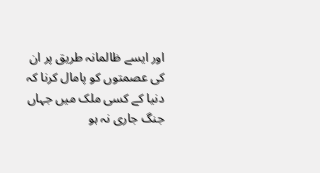اور ایسے ظالمانہ طریق پر ان کی عصمتوں کو پامال کرنا کہ دنیا کے کسی ملک میں جہاں جنگ جاری نہ ہو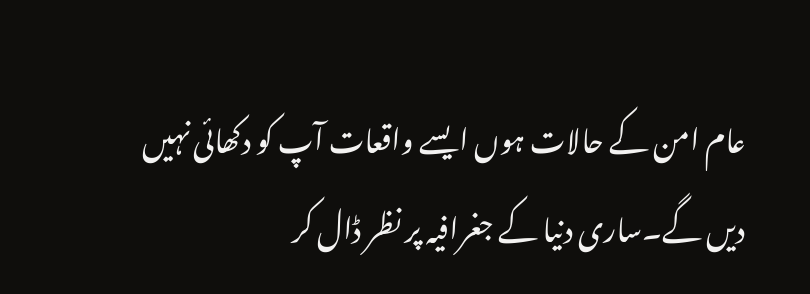عام امن کے حالات ہوں ایسے واقعات آپ کو دکھائی نہیں دیں گے۔ساری دنیا کے جغرافیہ پر نظر ڈال کر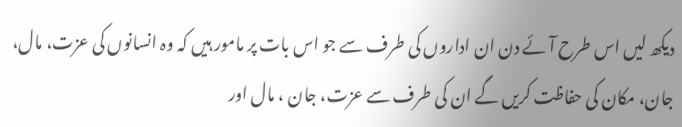دیکھ لیں اس طرح آئے دن ان اداروں کی طرف سے جو اس بات پر مامور ہیں کہ وہ انسانوں کی عزت، مال، جان، مکان کی حفاظت کریں گے ان کی طرف سے عزت، جان ، مال اور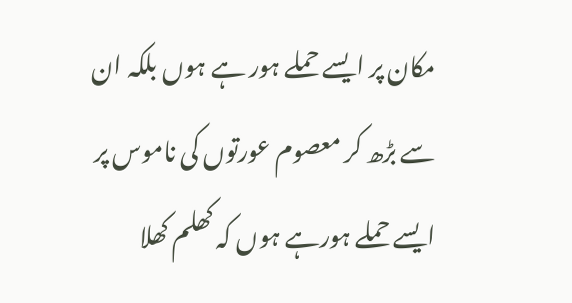مکان پر ایسے حملے ہور ہے ہوں بلکہ ان سے بڑھ کر معصوم عورتوں کی ناموس پر ایسے حملے ہورہے ہوں کہ کھلم کھلا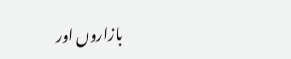بازاروں اور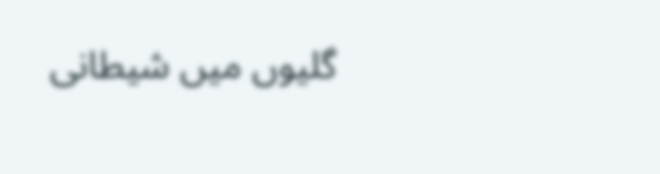گلیوں میں شیطانی